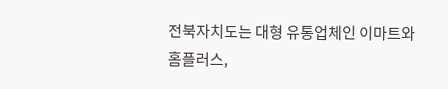전북자치도는 대형 유통업체인 이마트와 홈플러스,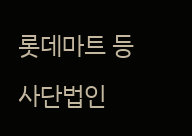롯데마트 등 사단법인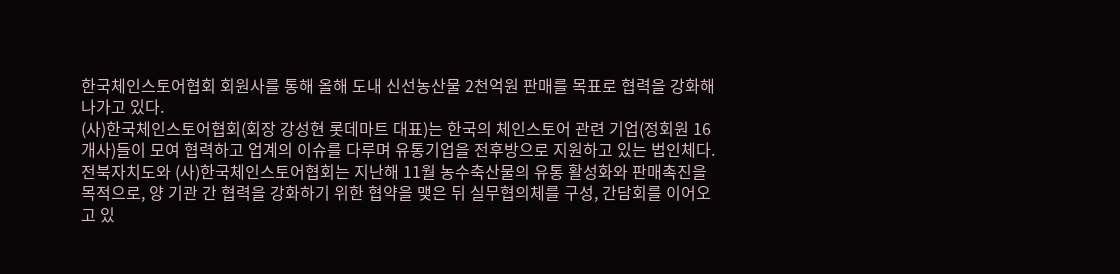한국체인스토어협회 회원사를 통해 올해 도내 신선농산물 2천억원 판매를 목표로 협력을 강화해 나가고 있다.
(사)한국체인스토어협회(회장 강성현 롯데마트 대표)는 한국의 체인스토어 관련 기업(정회원 16개사)들이 모여 협력하고 업계의 이슈를 다루며 유통기업을 전후방으로 지원하고 있는 법인체다.
전북자치도와 (사)한국체인스토어협회는 지난해 11월 농수축산물의 유통 활성화와 판매촉진을 목적으로, 양 기관 간 협력을 강화하기 위한 협약을 맺은 뒤 실무협의체를 구성, 간담회를 이어오고 있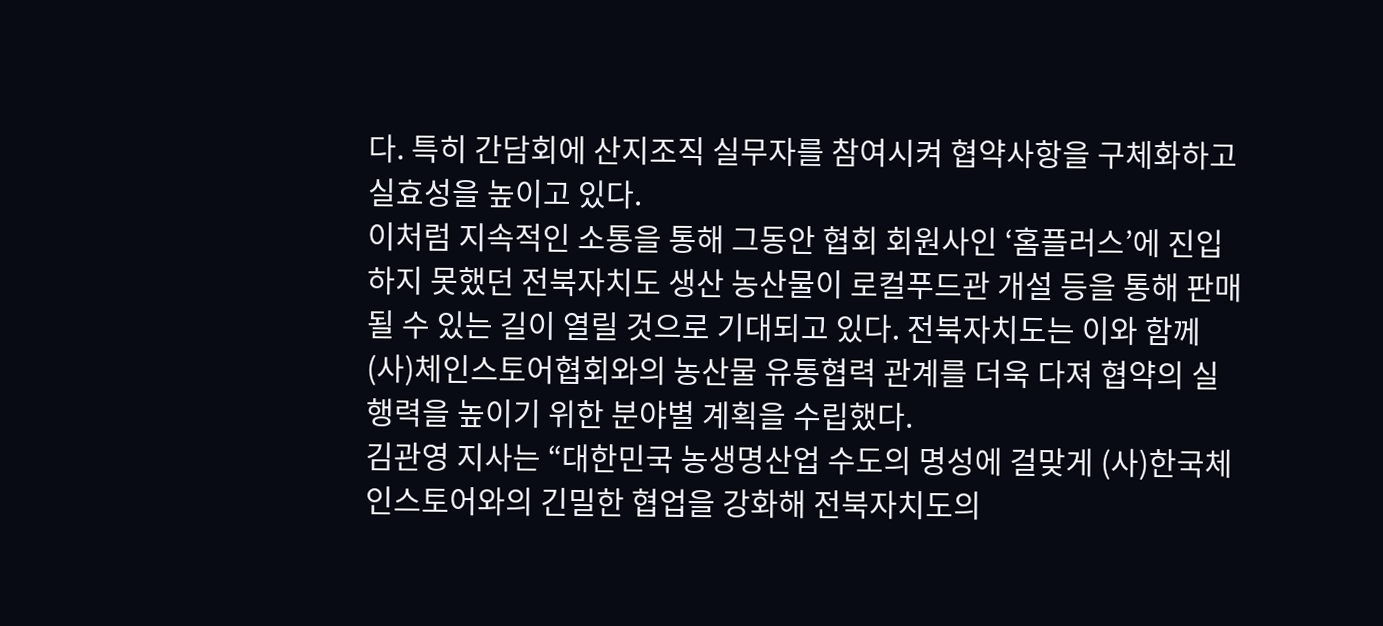다. 특히 간담회에 산지조직 실무자를 참여시켜 협약사항을 구체화하고 실효성을 높이고 있다.
이처럼 지속적인 소통을 통해 그동안 협회 회원사인 ‘홈플러스’에 진입하지 못했던 전북자치도 생산 농산물이 로컬푸드관 개설 등을 통해 판매될 수 있는 길이 열릴 것으로 기대되고 있다. 전북자치도는 이와 함께 (사)체인스토어협회와의 농산물 유통협력 관계를 더욱 다져 협약의 실행력을 높이기 위한 분야별 계획을 수립했다.
김관영 지사는 “대한민국 농생명산업 수도의 명성에 걸맞게 (사)한국체인스토어와의 긴밀한 협업을 강화해 전북자치도의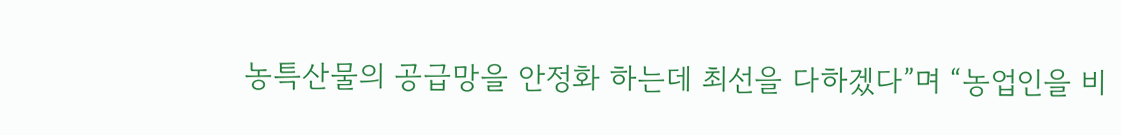농특산물의 공급망을 안정화 하는데 최선을 다하겠다”며 “농업인을 비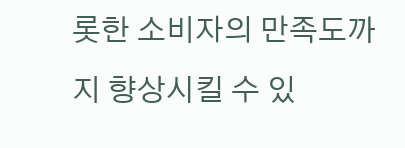롯한 소비자의 만족도까지 향상시킬 수 있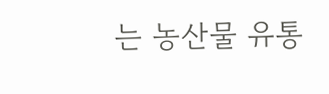는 농산물 유통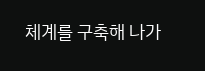체계를 구축해 나가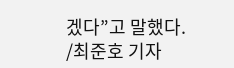겠다”고 말했다.
/최준호 기자